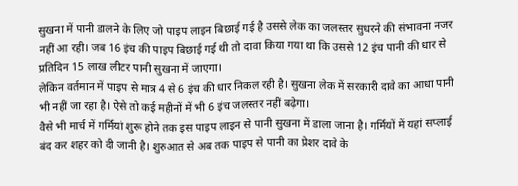सुखना में पानी डालने के लिए जो पाइप लाइन बिछाई गई है उससे लेक का जलस्तर सुधरने की संभावना नजर नहीं आ रही। जब 16 इंच की पाइप बिछाई गई थी तो दावा किया गया था कि उससे 12 इंच पानी की धार से प्रतिदिन 15 लाख लीटर पानी सुखना में जाएगा।
लेकिन वर्तमान में पाइप से मात्र 4 से 6 इंच की धार निकल रही है। सुखना लेक में सरकारी दावे का आधा पानी भी नहीं जा रहा है। ऐसे तो कई महीनों में भी 6 इंच जलस्तर नहीं बढ़ेगा।
वैसे भी मार्च में गर्मियां शुरू होने तक इस पाइप लाइन से पानी सुखना में डाला जाना है। गर्मियों में यहां सप्लाई बंद कर शहर को दी जानी है। शुरुआत से अब तक पाइप से पानी का प्रेशर दावे के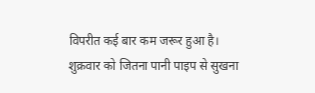विपरीत कई बार कम जरूर हुआ है।
शुक्रवार को जितना पानी पाइप से सुखना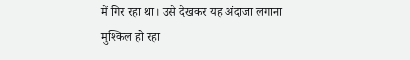में गिर रहा था। उसे देखकर यह अंदाजा लगाना मुश्किल हो रहा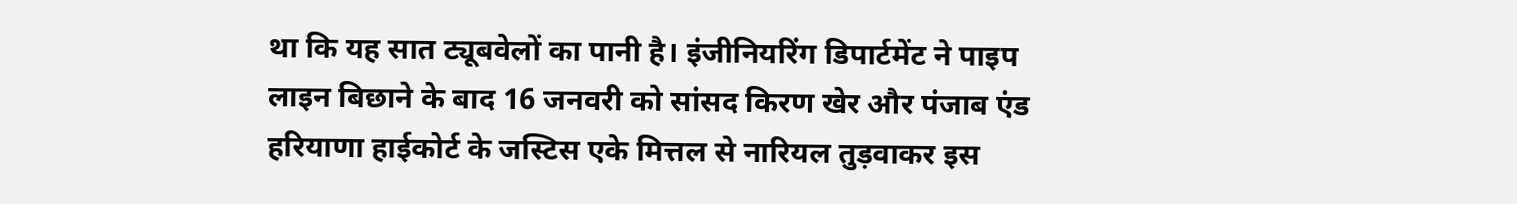था कि यह सात ट्यूबवेलों का पानी है। इंजीनियरिंग डिपार्टमेंट ने पाइप लाइन बिछाने के बाद 16 जनवरी को सांसद किरण खेर और पंजाब एंड हरियाणा हाईकोर्ट के जस्टिस एके मित्तल से नारियल तुड़वाकर इस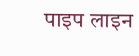पाइप लाइन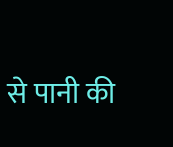से पानी की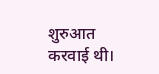शुरुआत करवाई थी।